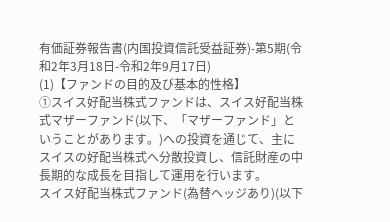有価証券報告書(内国投資信託受益証券)-第5期(令和2年3月18日-令和2年9月17日)
(1)【ファンドの目的及び基本的性格】
①スイス好配当株式ファンドは、スイス好配当株式マザーファンド(以下、「マザーファンド」ということがあります。)への投資を通じて、主にスイスの好配当株式へ分散投資し、信託財産の中長期的な成長を目指して運用を行います。
スイス好配当株式ファンド(為替ヘッジあり)(以下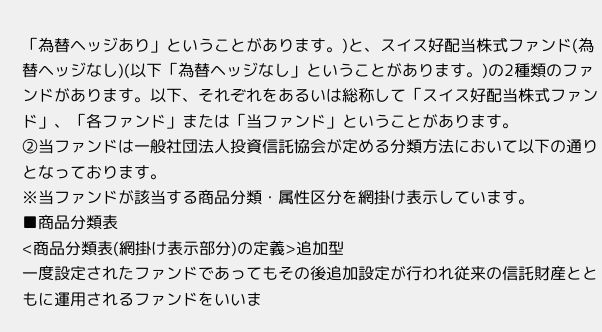「為替ヘッジあり」ということがあります。)と、スイス好配当株式ファンド(為替ヘッジなし)(以下「為替ヘッジなし」ということがあります。)の2種類のファンドがあります。以下、それぞれをあるいは総称して「スイス好配当株式ファンド」、「各ファンド」または「当ファンド」ということがあります。
②当ファンドは一般社団法人投資信託協会が定める分類方法において以下の通りとなっております。
※当ファンドが該当する商品分類・属性区分を網掛け表示しています。
■商品分類表
<商品分類表(網掛け表示部分)の定義>追加型
一度設定されたファンドであってもその後追加設定が行われ従来の信託財産とともに運用されるファンドをいいま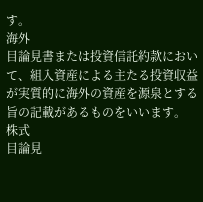す。
海外
目論見書または投資信託約款において、組入資産による主たる投資収益が実質的に海外の資産を源泉とする旨の記載があるものをいいます。
株式
目論見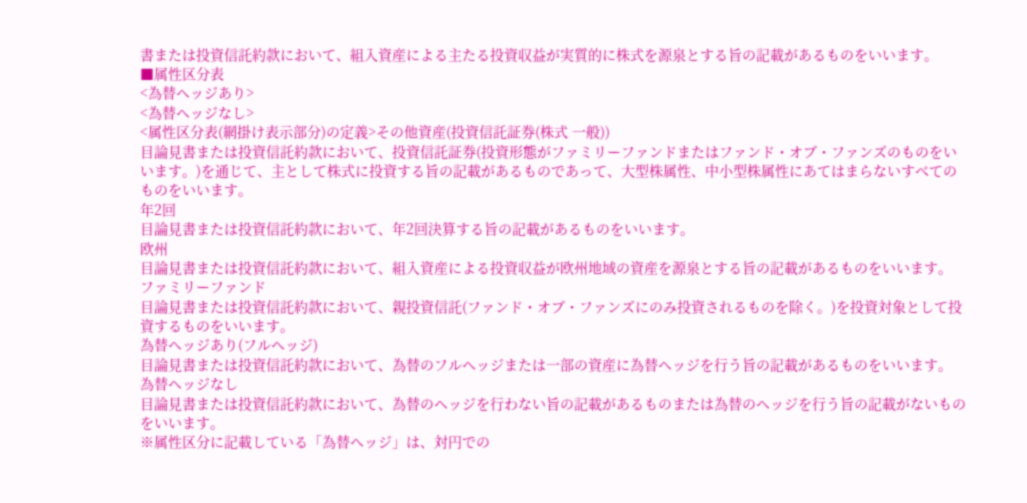書または投資信託約款において、組入資産による主たる投資収益が実質的に株式を源泉とする旨の記載があるものをいいます。
■属性区分表
<為替ヘッジあり>
<為替ヘッジなし>
<属性区分表(網掛け表示部分)の定義>その他資産(投資信託証券(株式 一般))
目論見書または投資信託約款において、投資信託証券(投資形態がファミリーファンドまたはファンド・オブ・ファンズのものをいいます。)を通じて、主として株式に投資する旨の記載があるものであって、大型株属性、中小型株属性にあてはまらないすべてのものをいいます。
年2回
目論見書または投資信託約款において、年2回決算する旨の記載があるものをいいます。
欧州
目論見書または投資信託約款において、組入資産による投資収益が欧州地域の資産を源泉とする旨の記載があるものをいいます。
ファミリーファンド
目論見書または投資信託約款において、親投資信託(ファンド・オブ・ファンズにのみ投資されるものを除く。)を投資対象として投資するものをいいます。
為替ヘッジあり(フルヘッジ)
目論見書または投資信託約款において、為替のフルヘッジまたは一部の資産に為替ヘッジを行う旨の記載があるものをいいます。
為替ヘッジなし
目論見書または投資信託約款において、為替のヘッジを行わない旨の記載があるものまたは為替のヘッジを行う旨の記載がないものをいいます。
※属性区分に記載している「為替ヘッジ」は、対円での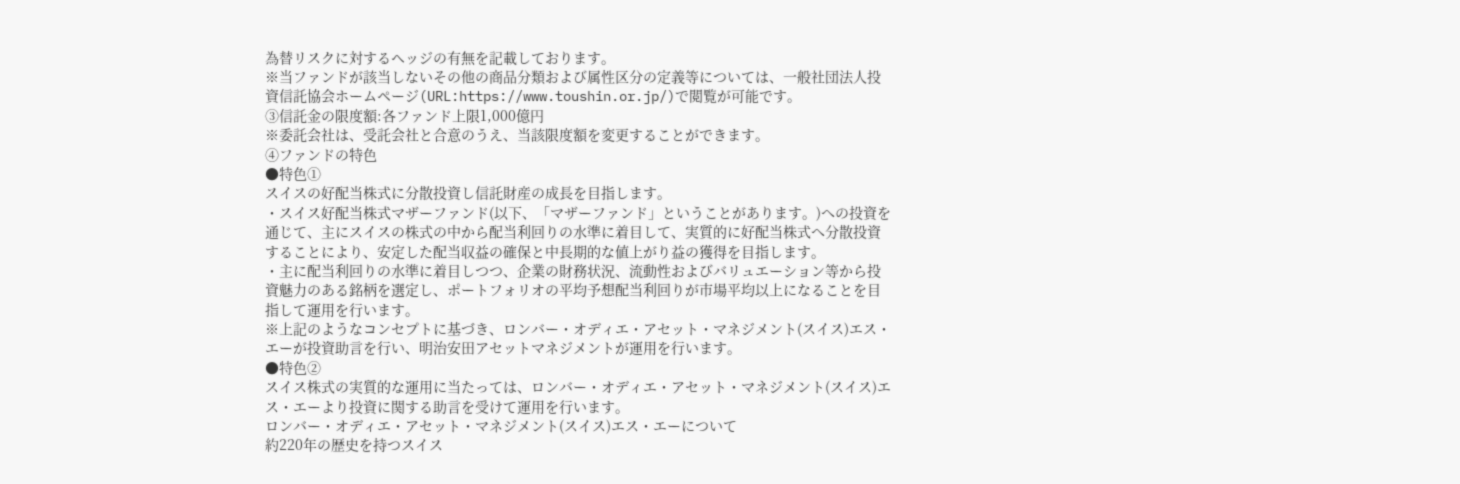為替リスクに対するヘッジの有無を記載しております。
※当ファンドが該当しないその他の商品分類および属性区分の定義等については、一般社団法人投資信託協会ホームページ(URL:https://www.toushin.or.jp/)で閲覧が可能です。
③信託金の限度額:各ファンド上限1,000億円
※委託会社は、受託会社と合意のうえ、当該限度額を変更することができます。
④ファンドの特色
●特色①
スイスの好配当株式に分散投資し信託財産の成長を目指します。
・スイス好配当株式マザーファンド(以下、「マザーファンド」ということがあります。)への投資を通じて、主にスイスの株式の中から配当利回りの水準に着目して、実質的に好配当株式へ分散投資することにより、安定した配当収益の確保と中長期的な値上がり益の獲得を目指します。
・主に配当利回りの水準に着目しつつ、企業の財務状況、流動性およびバリュエーション等から投資魅力のある銘柄を選定し、ポートフォリオの平均予想配当利回りが市場平均以上になることを目指して運用を行います。
※上記のようなコンセプトに基づき、ロンバー・オディエ・アセット・マネジメント(スイス)エス・エーが投資助言を行い、明治安田アセットマネジメントが運用を行います。
●特色②
スイス株式の実質的な運用に当たっては、ロンバー・オディエ・アセット・マネジメント(スイス)エス・エーより投資に関する助言を受けて運用を行います。
ロンバー・オディエ・アセット・マネジメント(スイス)エス・エーについて
約220年の歴史を持つスイス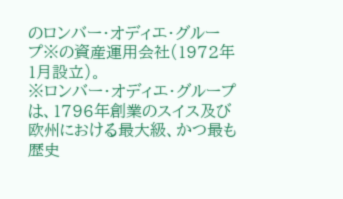のロンバー・オディエ・グループ※の資産運用会社(1972年1月設立)。
※ロンバー・オディエ・グループは、1796年創業のスイス及び欧州における最大級、かつ最も歴史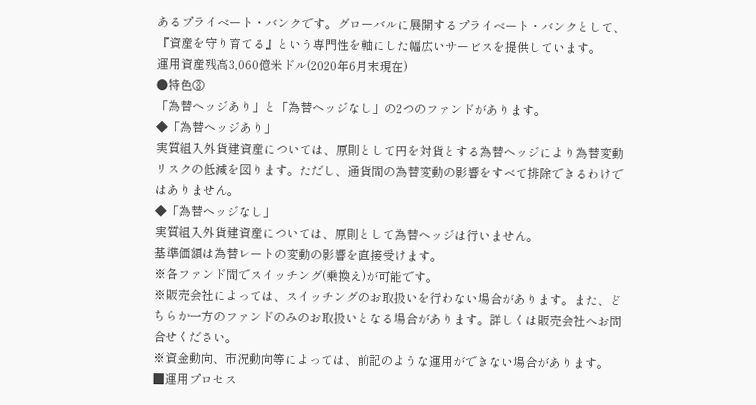あるプライベート・バンクです。グローバルに展開するプライベート・バンクとして、『資産を守り育てる』という専門性を軸にした幅広いサービスを提供しています。
運用資産残高3,060億米ドル(2020年6月末現在)
●特色③
「為替ヘッジあり」と「為替ヘッジなし」の2つのファンドがあります。
◆「為替ヘッジあり」
実質組入外貨建資産については、原則として円を対貨とする為替ヘッジにより為替変動リスクの低減を図ります。ただし、通貨間の為替変動の影響をすべて排除できるわけではありません。
◆「為替ヘッジなし」
実質組入外貨建資産については、原則として為替ヘッジは行いません。
基準価額は為替レートの変動の影響を直接受けます。
※各ファンド間でスイッチング(乗換え)が可能です。
※販売会社によっては、スイッチングのお取扱いを行わない場合があります。また、どちらか一方のファンドのみのお取扱いとなる場合があります。詳しくは販売会社へお問合せください。
※資金動向、市況動向等によっては、前記のような運用ができない場合があります。
■運用プロセス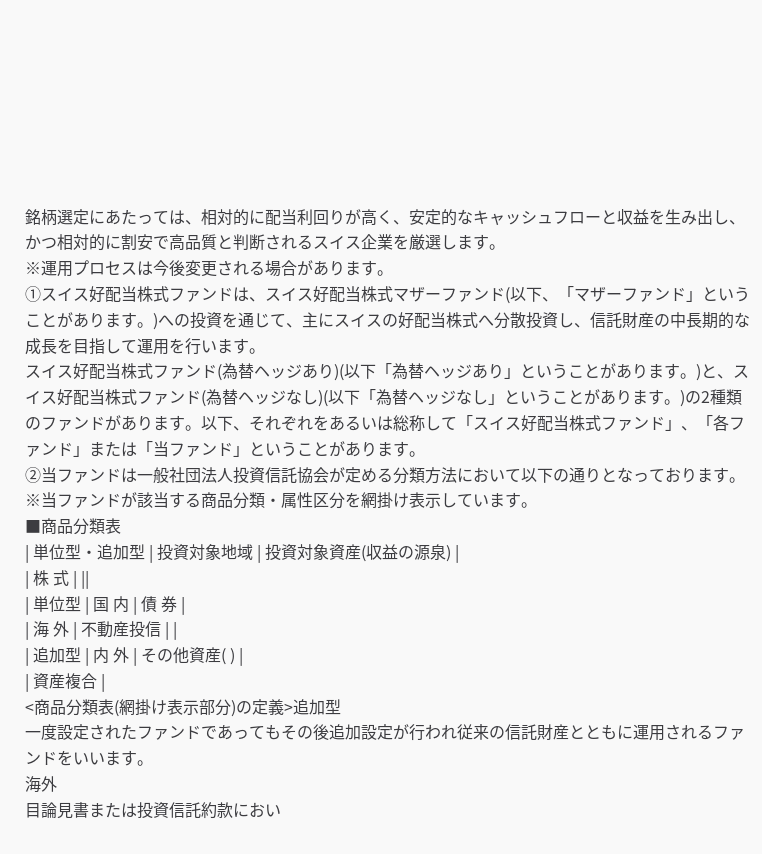銘柄選定にあたっては、相対的に配当利回りが高く、安定的なキャッシュフローと収益を生み出し、かつ相対的に割安で高品質と判断されるスイス企業を厳選します。
※運用プロセスは今後変更される場合があります。
①スイス好配当株式ファンドは、スイス好配当株式マザーファンド(以下、「マザーファンド」ということがあります。)への投資を通じて、主にスイスの好配当株式へ分散投資し、信託財産の中長期的な成長を目指して運用を行います。
スイス好配当株式ファンド(為替ヘッジあり)(以下「為替ヘッジあり」ということがあります。)と、スイス好配当株式ファンド(為替ヘッジなし)(以下「為替ヘッジなし」ということがあります。)の2種類のファンドがあります。以下、それぞれをあるいは総称して「スイス好配当株式ファンド」、「各ファンド」または「当ファンド」ということがあります。
②当ファンドは一般社団法人投資信託協会が定める分類方法において以下の通りとなっております。
※当ファンドが該当する商品分類・属性区分を網掛け表示しています。
■商品分類表
| 単位型・追加型 | 投資対象地域 | 投資対象資産(収益の源泉) |
| 株 式 | ||
| 単位型 | 国 内 | 債 券 |
| 海 外 | 不動産投信 | |
| 追加型 | 内 外 | その他資産( ) |
| 資産複合 |
<商品分類表(網掛け表示部分)の定義>追加型
一度設定されたファンドであってもその後追加設定が行われ従来の信託財産とともに運用されるファンドをいいます。
海外
目論見書または投資信託約款におい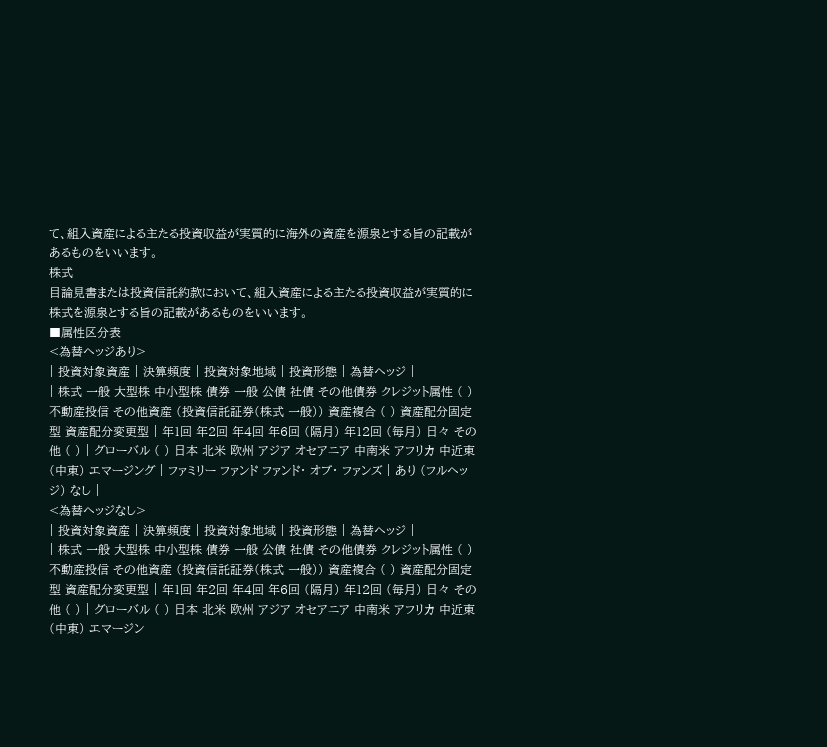て、組入資産による主たる投資収益が実質的に海外の資産を源泉とする旨の記載があるものをいいます。
株式
目論見書または投資信託約款において、組入資産による主たる投資収益が実質的に株式を源泉とする旨の記載があるものをいいます。
■属性区分表
<為替ヘッジあり>
| 投資対象資産 | 決算頻度 | 投資対象地域 | 投資形態 | 為替ヘッジ |
| 株式 一般 大型株 中小型株 債券 一般 公債 社債 その他債券 クレジット属性 ( ) 不動産投信 その他資産 (投資信託証券(株式 一般)) 資産複合 ( ) 資産配分固定型 資産配分変更型 | 年1回 年2回 年4回 年6回 (隔月) 年12回 (毎月) 日々 その他 ( ) | グローバル ( ) 日本 北米 欧州 アジア オセアニア 中南米 アフリカ 中近東 (中東) エマージング | ファミリー ファンド ファンド・ オブ・ ファンズ | あり (フルヘッジ) なし |
<為替ヘッジなし>
| 投資対象資産 | 決算頻度 | 投資対象地域 | 投資形態 | 為替ヘッジ |
| 株式 一般 大型株 中小型株 債券 一般 公債 社債 その他債券 クレジット属性 ( ) 不動産投信 その他資産 (投資信託証券(株式 一般)) 資産複合 ( ) 資産配分固定型 資産配分変更型 | 年1回 年2回 年4回 年6回 (隔月) 年12回 (毎月) 日々 その他 ( ) | グローバル ( ) 日本 北米 欧州 アジア オセアニア 中南米 アフリカ 中近東 (中東) エマージン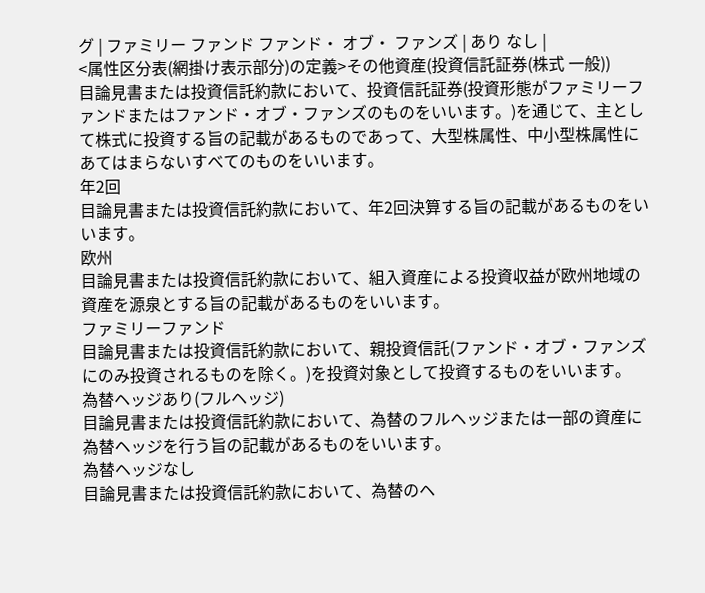グ | ファミリー ファンド ファンド・ オブ・ ファンズ | あり なし |
<属性区分表(網掛け表示部分)の定義>その他資産(投資信託証券(株式 一般))
目論見書または投資信託約款において、投資信託証券(投資形態がファミリーファンドまたはファンド・オブ・ファンズのものをいいます。)を通じて、主として株式に投資する旨の記載があるものであって、大型株属性、中小型株属性にあてはまらないすべてのものをいいます。
年2回
目論見書または投資信託約款において、年2回決算する旨の記載があるものをいいます。
欧州
目論見書または投資信託約款において、組入資産による投資収益が欧州地域の資産を源泉とする旨の記載があるものをいいます。
ファミリーファンド
目論見書または投資信託約款において、親投資信託(ファンド・オブ・ファンズにのみ投資されるものを除く。)を投資対象として投資するものをいいます。
為替ヘッジあり(フルヘッジ)
目論見書または投資信託約款において、為替のフルヘッジまたは一部の資産に為替ヘッジを行う旨の記載があるものをいいます。
為替ヘッジなし
目論見書または投資信託約款において、為替のヘ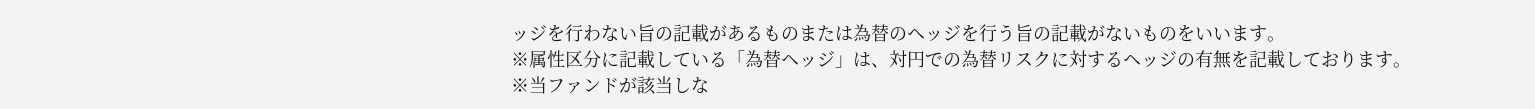ッジを行わない旨の記載があるものまたは為替のヘッジを行う旨の記載がないものをいいます。
※属性区分に記載している「為替ヘッジ」は、対円での為替リスクに対するヘッジの有無を記載しております。
※当ファンドが該当しな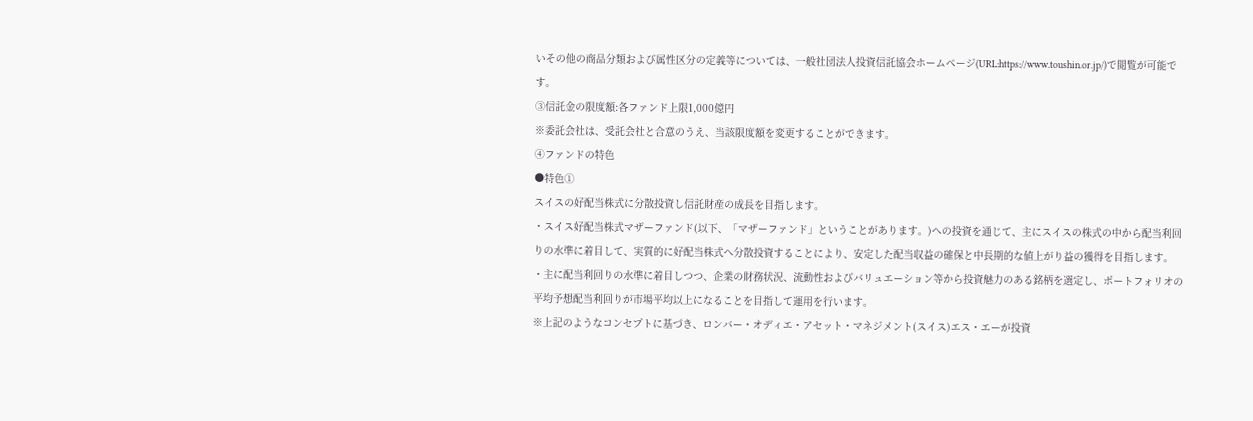いその他の商品分類および属性区分の定義等については、一般社団法人投資信託協会ホームページ(URL:https://www.toushin.or.jp/)で閲覧が可能です。
③信託金の限度額:各ファンド上限1,000億円
※委託会社は、受託会社と合意のうえ、当該限度額を変更することができます。
④ファンドの特色
●特色①
スイスの好配当株式に分散投資し信託財産の成長を目指します。
・スイス好配当株式マザーファンド(以下、「マザーファンド」ということがあります。)への投資を通じて、主にスイスの株式の中から配当利回りの水準に着目して、実質的に好配当株式へ分散投資することにより、安定した配当収益の確保と中長期的な値上がり益の獲得を目指します。
・主に配当利回りの水準に着目しつつ、企業の財務状況、流動性およびバリュエーション等から投資魅力のある銘柄を選定し、ポートフォリオの平均予想配当利回りが市場平均以上になることを目指して運用を行います。
※上記のようなコンセプトに基づき、ロンバー・オディエ・アセット・マネジメント(スイス)エス・エーが投資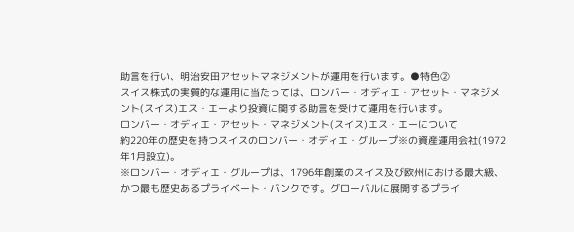助言を行い、明治安田アセットマネジメントが運用を行います。●特色②
スイス株式の実質的な運用に当たっては、ロンバー・オディエ・アセット・マネジメント(スイス)エス・エーより投資に関する助言を受けて運用を行います。
ロンバー・オディエ・アセット・マネジメント(スイス)エス・エーについて
約220年の歴史を持つスイスのロンバー・オディエ・グループ※の資産運用会社(1972年1月設立)。
※ロンバー・オディエ・グループは、1796年創業のスイス及び欧州における最大級、かつ最も歴史あるプライベート・バンクです。グローバルに展開するプライ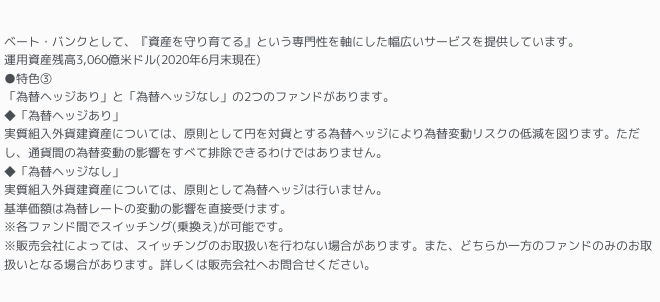ベート・バンクとして、『資産を守り育てる』という専門性を軸にした幅広いサービスを提供しています。
運用資産残高3,060億米ドル(2020年6月末現在)
●特色③
「為替ヘッジあり」と「為替ヘッジなし」の2つのファンドがあります。
◆「為替ヘッジあり」
実質組入外貨建資産については、原則として円を対貨とする為替ヘッジにより為替変動リスクの低減を図ります。ただし、通貨間の為替変動の影響をすべて排除できるわけではありません。
◆「為替ヘッジなし」
実質組入外貨建資産については、原則として為替ヘッジは行いません。
基準価額は為替レートの変動の影響を直接受けます。
※各ファンド間でスイッチング(乗換え)が可能です。
※販売会社によっては、スイッチングのお取扱いを行わない場合があります。また、どちらか一方のファンドのみのお取扱いとなる場合があります。詳しくは販売会社へお問合せください。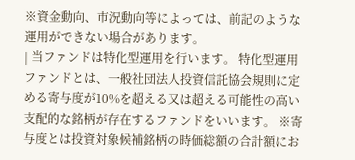※資金動向、市況動向等によっては、前記のような運用ができない場合があります。
| 当ファンドは特化型運用を行います。 特化型運用ファンドとは、一般社団法人投資信託協会規則に定める寄与度が10%を超える又は超える可能性の高い支配的な銘柄が存在するファンドをいいます。 ※寄与度とは投資対象候補銘柄の時価総額の合計額にお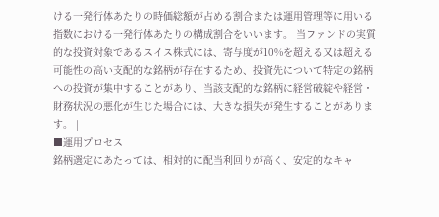ける一発行体あたりの時価総額が占める割合または運用管理等に用いる指数における一発行体あたりの構成割合をいいます。 当ファンドの実質的な投資対象であるスイス株式には、寄与度が10%を超える又は超える可能性の高い支配的な銘柄が存在するため、投資先について特定の銘柄への投資が集中することがあり、当該支配的な銘柄に経営破綻や経営・財務状況の悪化が生じた場合には、大きな損失が発生することがあります。 |
■運用プロセス
銘柄選定にあたっては、相対的に配当利回りが高く、安定的なキャ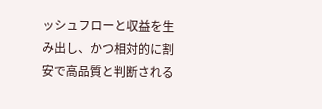ッシュフローと収益を生み出し、かつ相対的に割安で高品質と判断される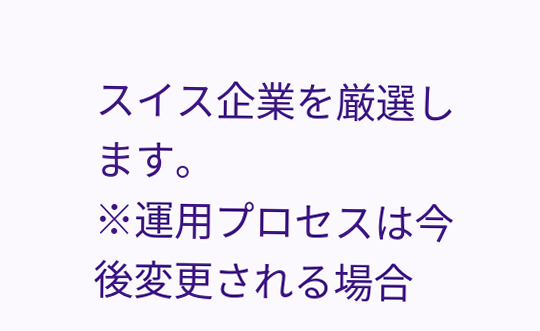スイス企業を厳選します。
※運用プロセスは今後変更される場合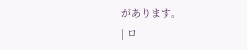があります。
| ロ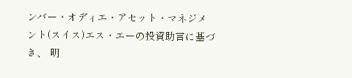ンバー・オディエ・アセット・マネジメント(スイス)エス・エーの投資助言に基づき、 明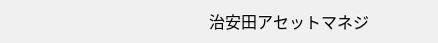治安田アセットマネジ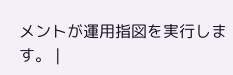メントが運用指図を実行します。 |